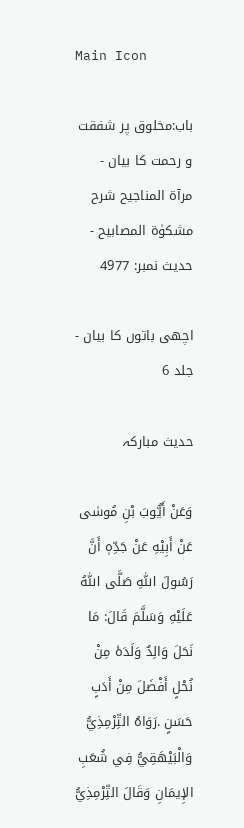Main Icon

باب:مخلوق پر شفقت و رحمت کا بیان - مرآۃ المناجیح شرح مشکوٰۃ المصابیح - حدیث نمبر: 4977

اچھی باتوں کا بیان - جلد 6

حدیث مبارکہ

وَعَنْ أَيُّوبَ بْنِ مُوسٰى عَنْ أَبِيْهِ عَنْ جَدِّهٖ أَنَّ رَسُولَ اللّٰهِ صَلَّى اللّٰهُ عَلَيْهِ وَسَلَّمَ قَالَ: مَا نَحَلَ وَالِدٌ وَلَدَهٗ مِنْ نُحْلٍ أَفْضَلَ مِنْ أَدَبٍ حَسَنٍ .رَوَاهُ التِّرْمِذِيُّ وَالْبَيْهَقِيُّ فِي شُعَبِ الإِيمَانِ وَقَالَ التِّرْمِذِيُّ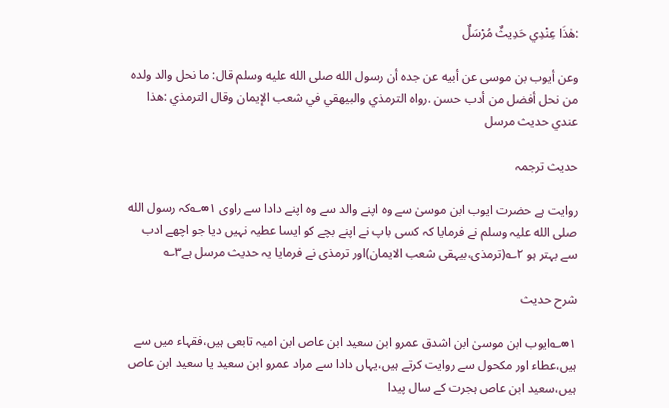:هٰذَا عِنْدِي حَدِيثٌ مُرْسَلٌ

وعن أيوب بن موسى عن أبيه عن جده أن رسول الله صلى الله عليه وسلم قال: ما نحل والد ولده من نحل أفضل من أدب حسن .رواه الترمذي والبيهقي في شعب الإيمان وقال الترمذي :هذا عندي حديث مرسل

حدیث ترجمہ

روایت ہے حضرت ایوب ابن موسیٰ سے وہ اپنے والد سے وہ اپنے دادا سے راوی ۱∞؎کہ رسول الله صلی الله علیہ وسلم نے فرمایا کہ کسی باپ نے اپنے بچے کو ایسا عطیہ نہیں دیا جو اچھے ادب سے بہتر ہو ۲؎(ترمذی،بیہقی شعب الایمان)اور ترمذی نے فرمایا یہ حدیث مرسل ہے۳؎

شرح حدیث

۱∞؎ایوب ابن موسیٰ ابن اشدق عمرو ابن سعید ابن عاص ابن امیہ تابعی ہیں،فقہاء میں سے ہیں،عطاء اور مکحول سے روایت کرتے ہیں،یہاں دادا سے مراد عمرو ابن سعید یا سعید ابن عاص ہیں،سعید ابن عاص ہجرت کے سال پیدا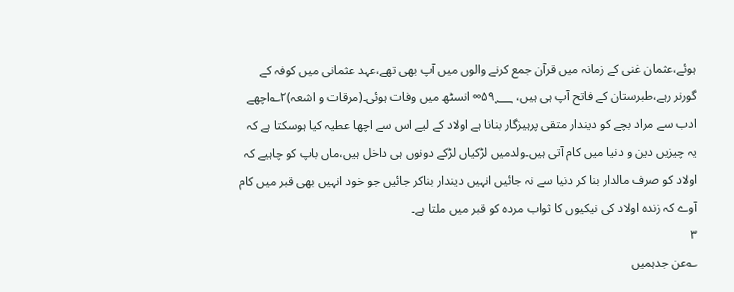ہوئے،عثمان غنی کے زمانہ میں قرآن جمع کرنے والوں میں آپ بھی تھے،عہد عثمانی میں کوفہ کے گورنر رہے،طبرستان کے فاتح آپ ہی ہیں، ۵۹؁∞ انسٹھ میں وفات ہوئی۔(مرقات و اشعہ)۲؎اچھے ادب سے مراد بچے کو دیندار متقی پرہیزگار بنانا ہے اولاد کے لیے اس سے اچھا عطیہ کیا ہوسکتا ہے کہ یہ چیزیں دین و دنیا میں کام آتی ہیں۔ولدمیں لڑکیاں لڑکے دونوں ہی داخل ہیں،ماں باپ کو چاہیے کہ اولاد کو صرف مالدار بنا کر دنیا سے نہ جائیں انہیں دیندار بناکر جائیں جو خود انہیں بھی قبر میں کام آوے کہ زندہ اولاد کی نیکیوں کا ثواب مردہ کو قبر میں ملتا ہے۔
۳
؎عن جدہمیں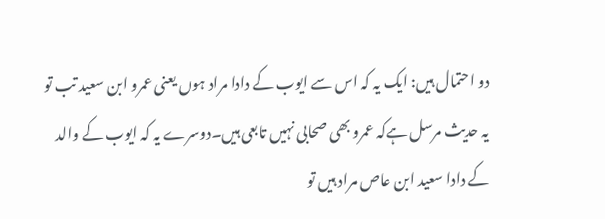دو احتمال ہیں: ایک یہ کہ اس سے ایوب کے دادا مراد ہوں یعنی عمرو ابن سعید تب تو یہ حدیث مرسل ہےکہ عمرو بھی صحابی نہیں تابعی ہیں۔دوسرے یہ کہ ایوب کے والد کے دادا سعید ابن عاص مراد ہیں تو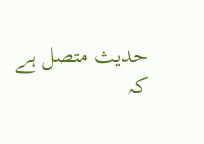حدیث متصل ہے کہ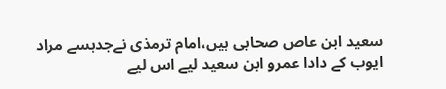سعید ابن عاص صحابی ہیں،امام ترمذی نےجدہسے مراد ایوب کے دادا عمرو ابن سعید لیے اس لیے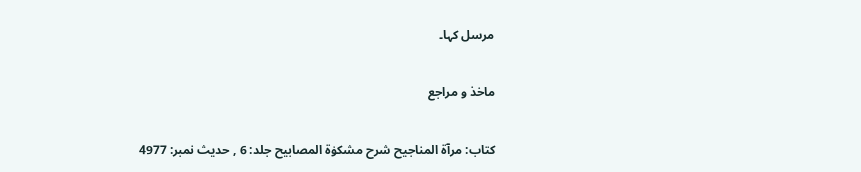مرسل کہا۔

ماخذ و مراجع

کتاب: مرآۃ المناجیح شرح مشکوٰۃ المصابیح جلد: 6 , حدیث نمبر: 4977